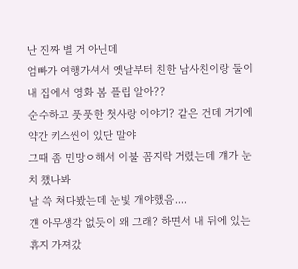난 진짜 별 거 아닌데
엄빠가 여행가셔서 옛날부터 친한 남사친이랑 둘이 내 집에서 영화 봄 플립 알아??
순수하고 풋풋한 첫사랑 이야기? 같은 건데 거기에 약간 키스씬이 있단 말야
그때 좀 민망ㅇ해서 이불 꼼지락 거렸는데 걔가 눈치 챘나봐
날 쓱 쳐다봤는데 눈빛 개야했음....
걘 아무생각 없듯이 왜 그래? 하면서 내 뒤에 있는 휴지 가져갔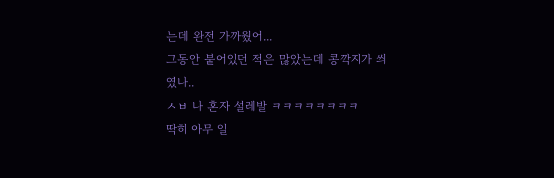는데 완전 가까웠어...
그동안 붙어있던 적은 많았는데 콩깍지가 씌였나..
ㅅㅂ 나 혼자 설레발 ㅋㅋㅋㅋㅋㅋㅋㅋ
딱히 아무 일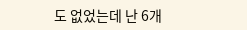도 없었는데 난 6개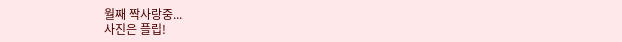월째 짝사랑중...
사진은 플립!